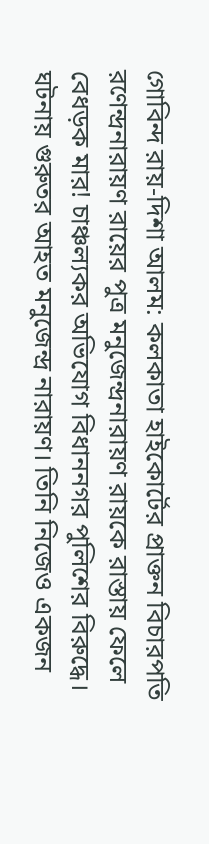গোবিন্দ রায়-দিশা আলম: কলকাতা হাইকোর্টের প্রাক্তন বিচারপতি রণেন্দ্রনারায়ণ রায়ের পুত্র মনুজেন্দ্রনারায়ণ রায়কে রাস্তায় ফেলে বেধড়ক মার! চাঞ্চল্যকর অভিযোগ বিধাননগর পুলিশের বিরুদ্ধে। ঘটনায় গুরুতর আহত মনুজেন্দ্র নারায়ণ। তিনি নিজেও একজন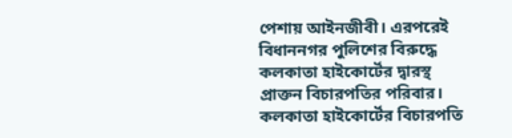পেশায় আইনজীবী। এরপরেই বিধাননগর পুলিশের বিরুদ্ধে কলকাতা হাইকোর্টের দ্বারস্থ প্রাক্তন বিচারপতির পরিবার। কলকাতা হাইকোর্টের বিচারপতি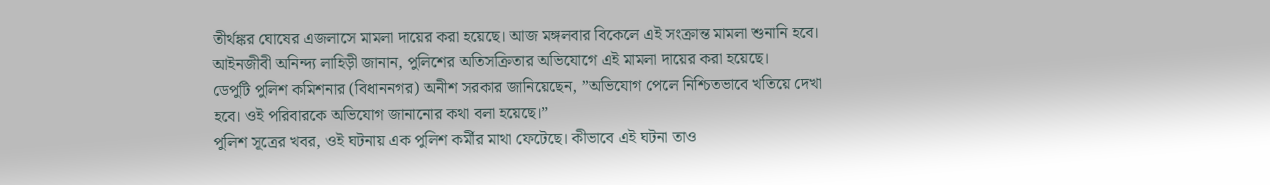তীর্থঙ্কর ঘোষের এজলাসে মামলা দায়ের করা হয়েছে। আজ মঙ্গলবার বিকেলে এই সংক্রান্ত মামলা শুনানি হবে। আইনজীবী অনিন্দ্য লাহিড়ী জানান, পুলিশের অতিসক্রিতার অভিযোগে এই মামলা দায়ের করা হয়েছে।
ডেপুটি পুলিশ কমিশনার (বিধাননগর) অনীশ সরকার জানিয়েছেন, ”অভিযোগ পেলে নিশ্চিতভাবে খতিয়ে দেখা হবে। ওই পরিবারকে অভিযোগ জানানোর কথা বলা হয়েছে।”
পুলিশ সূত্রের খবর, ওই ঘটনায় এক পুলিশ কর্মীর মাথা ফেটেছে। কীভাবে এই ঘটনা তাও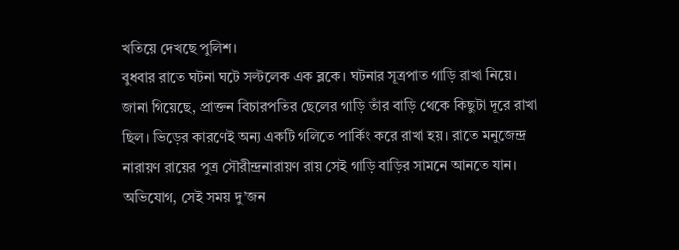খতিয়ে দেখছে পুলিশ।
বুধবার রাতে ঘটনা ঘটে সল্টলেক এক ব্লকে। ঘটনার সূত্রপাত গাড়ি রাখা নিয়ে। জানা গিয়েছে, প্রাক্তন বিচারপতির ছেলের গাড়ি তাঁর বাড়ি থেকে কিছুটা দূরে রাখা ছিল। ভিড়ের কারণেই অন্য একটি গলিতে পার্কিং করে রাখা হয়। রাতে মনুজেন্দ্র নারায়ণ রায়ের পুত্র সৌরীন্দ্রনারায়ণ রায় সেই গাড়ি বাড়ির সামনে আনতে যান। অভিযোগ, সেই সময় দু’জন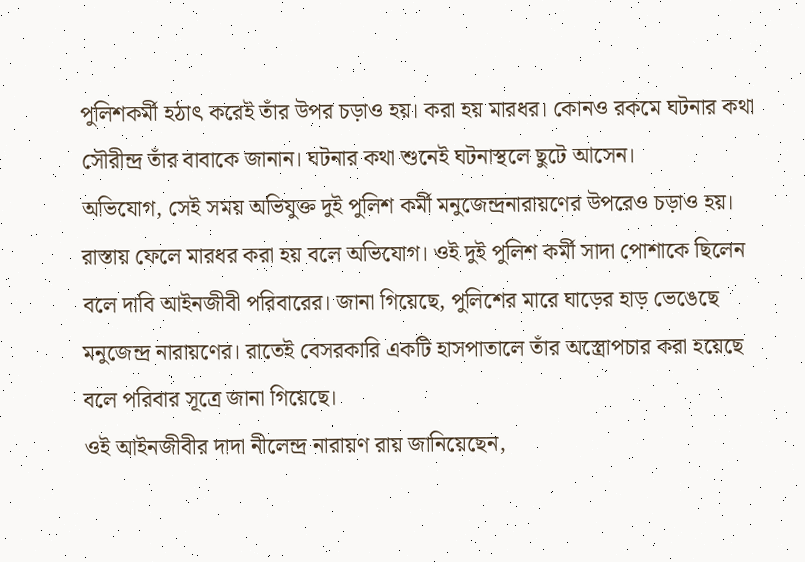পুলিশকর্মী হঠাৎ করেই তাঁর উপর চড়াও হয়। করা হয় মারধর। কোনও রকমে ঘটনার কথা সৌরীন্দ্র তাঁর বাবাকে জানান। ঘটনার কথা শুনেই ঘটনাস্থলে ছুটে আসেন।
অভিযোগ, সেই সময় অভিযুক্ত দুই পুলিশ কর্মী মনুজেন্দ্রনারায়ণের উপরেও চড়াও হয়। রাস্তায় ফেলে মারধর করা হয় বলে অভিযোগ। ওই দুই পুলিশ কর্মী সাদা পোশাকে ছিলেন বলে দাবি আইনজীবী পরিবারের। জানা গিয়েছে, পুলিশের মারে ঘাড়ের হাড় ভেঙেছে মনুজেন্দ্র নারায়ণের। রাতেই বেসরকারি একটি হাসপাতালে তাঁর অস্ত্রোপচার করা হয়েছে বলে পরিবার সূত্রে জানা গিয়েছে।
ওই আইনজীবীর দাদা নীলেন্দ্র নারায়ণ রায় জানিয়েছেন,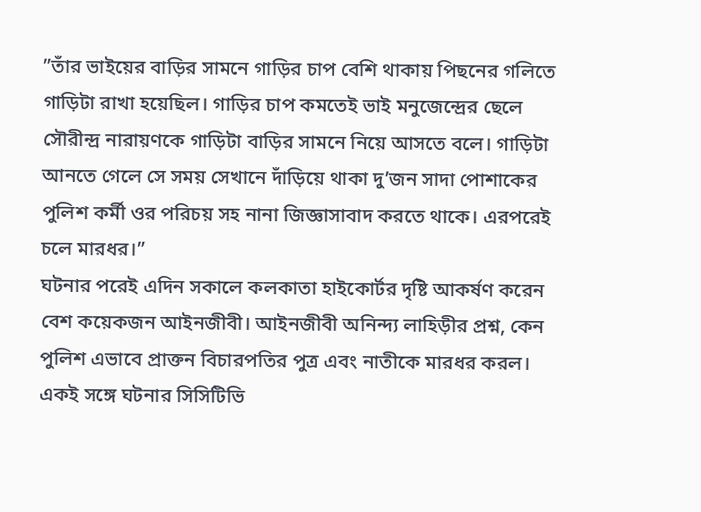”তাঁর ভাইয়ের বাড়ির সামনে গাড়ির চাপ বেশি থাকায় পিছনের গলিতে গাড়িটা রাখা হয়েছিল। গাড়ির চাপ কমতেই ভাই মনুজেন্দ্রের ছেলে সৌরীন্দ্র নারায়ণকে গাড়িটা বাড়ির সামনে নিয়ে আসতে বলে। গাড়িটা আনতে গেলে সে সময় সেখানে দাঁড়িয়ে থাকা দু’জন সাদা পোশাকের পুলিশ কর্মী ওর পরিচয় সহ নানা জিজ্ঞাসাবাদ করতে থাকে। এরপরেই চলে মারধর।”
ঘটনার পরেই এদিন সকালে কলকাতা হাইকোর্টর দৃষ্টি আকর্ষণ করেন বেশ কয়েকজন আইনজীবী। আইনজীবী অনিন্দ্য লাহিড়ীর প্রশ্ন, কেন পুলিশ এভাবে প্রাক্তন বিচারপতির পুত্র এবং নাতীকে মারধর করল। একই সঙ্গে ঘটনার সিসিটিভি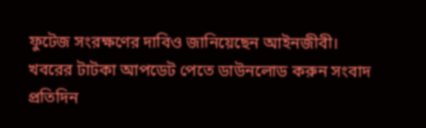ফুটেজ সংরক্ষণের দাবিও জানিয়েছেন আইনজীবী।
খবরের টাটকা আপডেট পেতে ডাউনলোড করুন সংবাদ প্রতিদিন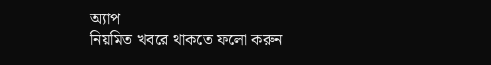অ্যাপ
নিয়মিত খবরে থাকতে ফলো করুন